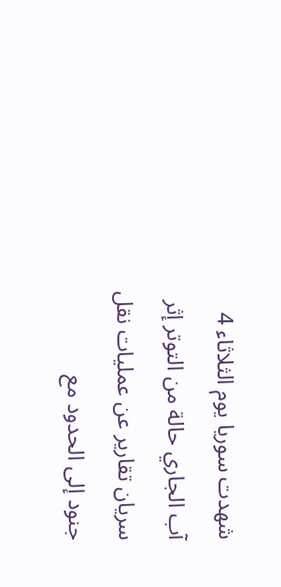شهدت سوريا يوم الثلاثاء 4 آب الجاري حالة من التوتر إثر سريان تقارير عن عمليات نقل جنود إلى الحدود مع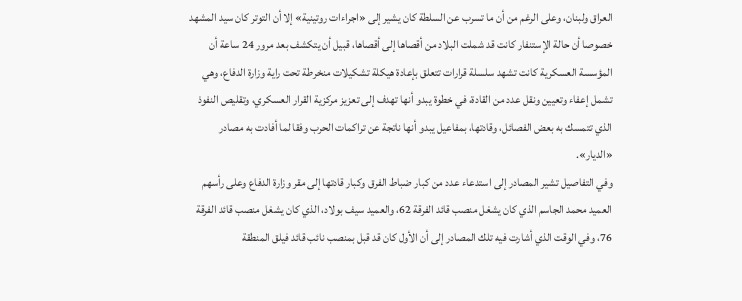العراق ولبنان، وعلى الرغم من أن ما تسرب عن السلطة كان يشير إلى «اجراءات روتينية» إلا أن التوتر كان سيد المشهد خصوصا أن حالة الإستنفار كانت قد شملت البلاد من أقصاها إلى أقصاها، قبيل أن يتكشف بعد مرور 24 ساعة أن المؤسسة العسكرية كانت تشهد سلسلة قرارات تتعلق بإعادة هيكلة تشكيلات منخرطة تحت راية وزارة الدفاع، وهي تشمل إعفاء وتعيين ونقل عدد من القادة، في خطوة يبدو أنها تهدف إلى تعزيز مركزية القرار العسكري، وتقليص النفوذ الذي تتمسك به بعض الفصائل، وقادتها، بمفاعيل يبدو أنها ناتجة عن تراكمات الحرب وفقا لما أفادت به مصادر «الديار».
وفي التفاصيل تشير المصادر إلى استدعاء عدد من كبار ضباط الفرق وكبار قادتها إلى مقر وزارة الدفاع وعلى رأسهم العميد محمد الجاسم الذي كان يشغل منصب قائد الفرقة 62، والعميد سيف بولاد، الذي كان يشغل منصب قائد الفرقة 76، وفي الوقت الذي أشارت فيه تلك المصادر إلى أن الأول كان قد قبل بمنصب نائب قائد فيلق المنطقة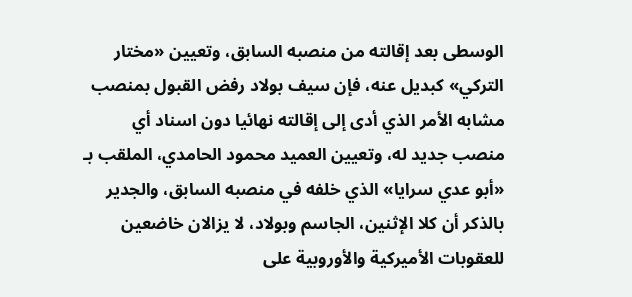الوسطى بعد إقالته من منصبه السابق، وتعيين «مختار التركي» كبديل عنه، فإن سيف بولاد رفض القبول بمنصب مشابه الأمر الذي أدى إلى إقالته نهائيا دون اسناد أي منصب جديد له، وتعيين العميد محمود الحامدي، الملقب بـ «أبو عدي سرايا» الذي خلفه في منصبه السابق، والجدير بالذكر أن كلا الإثنين، الجاسم وبولاد، لا يزالان خاضعين للعقوبات الأميركية والأوروبية على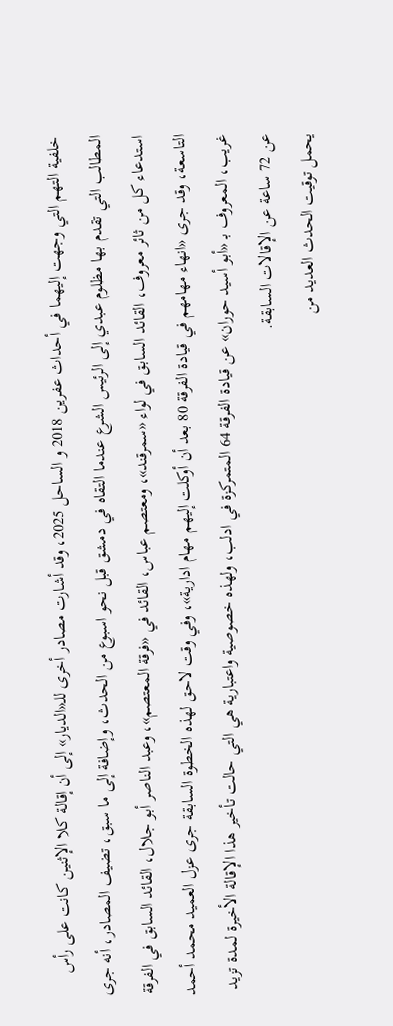خلفية التهم التي وجهت إليهما في أحداث عفرين 2018 و الساحل 2025، وقد أشارت مصادر أخرى للـ«الديار» إلى أن إقالة كلا الإثنين كانت على رأس المطالب التي تقدم بها مظلوم عبدي إلى الرئيس الشرع عندما التقاه في دمشق قبل نحو اسبوع من الحدث، وإضافة إلى ما سبق، تضيف المصادر، أنه جرى استدعاء كل من ثائر معروف، القائد السابق في لواء «سمرقند»، ومعتصم عباس، القائد في «فرقة المعتصم»، وعبد الناصر أبو جلال، القائد السابق في الفرقة التاسعة، وقد جرى «انهاء مهامهم في قيادة الفرقة 80 بعد أن أوكلت إليهم مهام ادارية»، وفي وقت لاحق لهذه الخطوة السابقة جرى عزل العميد محمد أحمد غريب، المعروف بـ «أبو أسيد حوران» عن قيادة الفرقة 64 المتمركزة في ادلب، ولهذه خصوصية واعتبارية هي التي حالت تأخير هذا الإقالة الأخيرة لمدة تزيد عن 72 ساعة عن الإقالات السابقة.
يحمل توقيت الحدث العديد من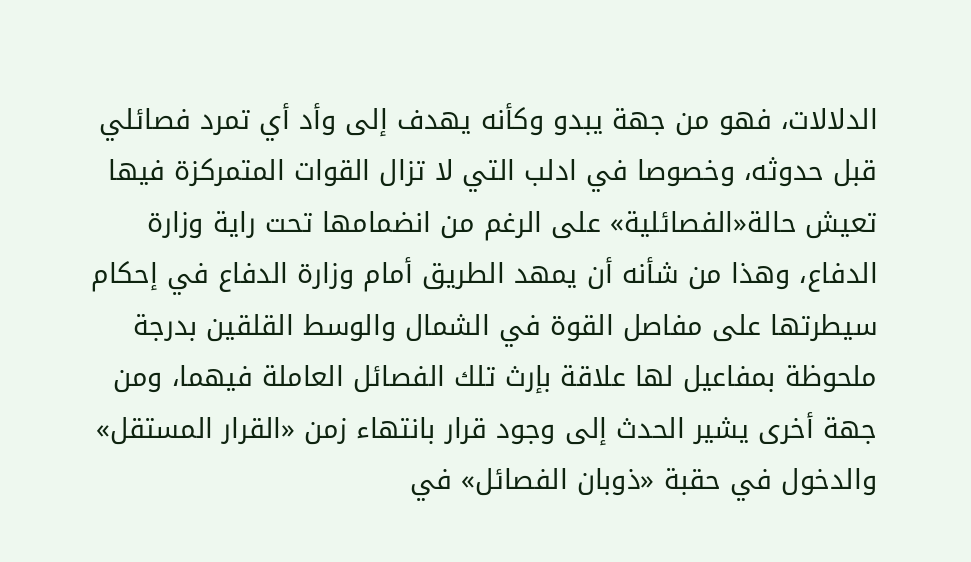الدلالات، فهو من جهة يبدو وكأنه يهدف إلى وأد أي تمرد فصائلي قبل حدوثه، وخصوصا في ادلب التي لا تزال القوات المتمركزة فيها تعيش حالة«الفصائلية» على الرغم من انضمامها تحت راية وزارة الدفاع، وهذا من شأنه أن يمهد الطريق أمام وزارة الدفاع في إحكام سيطرتها على مفاصل القوة في الشمال والوسط القلقين بدرجة ملحوظة بمفاعيل لها علاقة بإرث تلك الفصائل العاملة فيهما، ومن جهة أخرى يشير الحدث إلى وجود قرار بانتهاء زمن «القرار المستقل» والدخول في حقبة «ذوبان الفصائل» في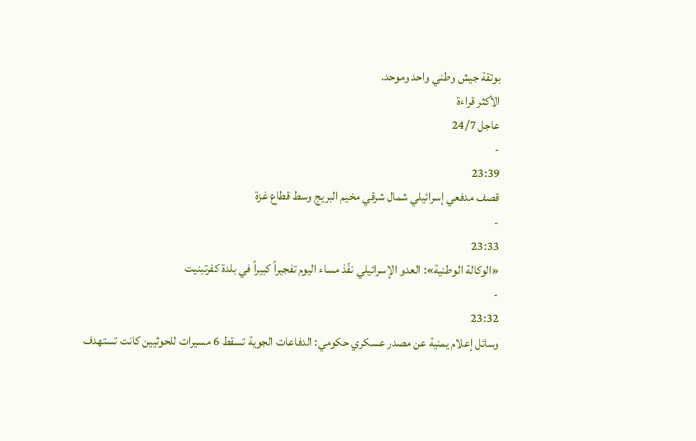بوتقة جيش وطني واحد وموحد.
الأكثر قراءة
عاجل 24/7
-
23:39
قصف مدفعي إسرائيلي شمال شرقي مخيم البريج وسط قطاع غزة
-
23:33
«الوكالة الوطنية»: العدو الإسرائيلي نفّذ مساء اليوم تفجيراً كبيراً في بلدة كفرتبنيت
-
23:32
وسائل إعلام يمنية عن مصدر عسكري حكومي: الدفاعات الجوية تسقط 6 مسيرات للحوثيين كانت تستهدف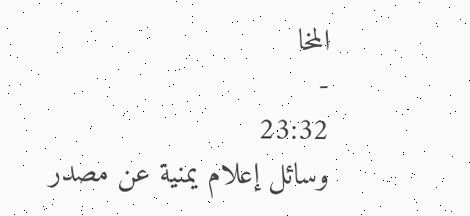المخا
-
23:32
وسائل إعلام يمنية عن مصدر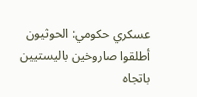عسكري حكومي: الحوثيون أطلقوا صاروخين باليستيين باتجاه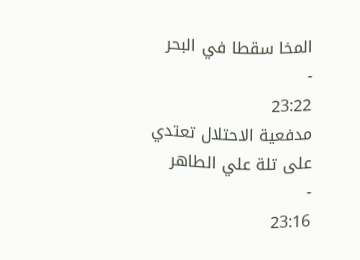المخا سقطا في البحر
-
23:22
مدفعية الاحتلال تعتدي على تلة علي الطاهر
-
23:16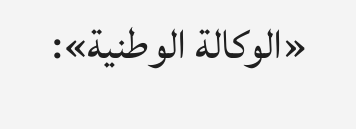«الوكالة الوطنية»: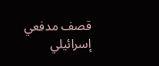قصف مدفعي إسرائيلي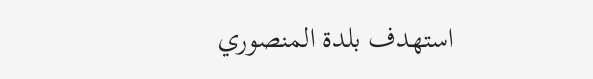استهدف بلدة المنصوري